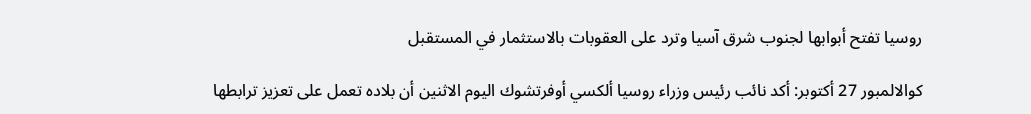روسيا تفتح أبوابها لجنوب شرق آسيا وترد على العقوبات بالاستثمار في المستقبل

كوالالمبور 27 أكتوبر: أكد نائب رئيس وزراء روسيا ألكسي أوفرتشوك اليوم الاثنين أن بلاده تعمل على تعزيز ترابطها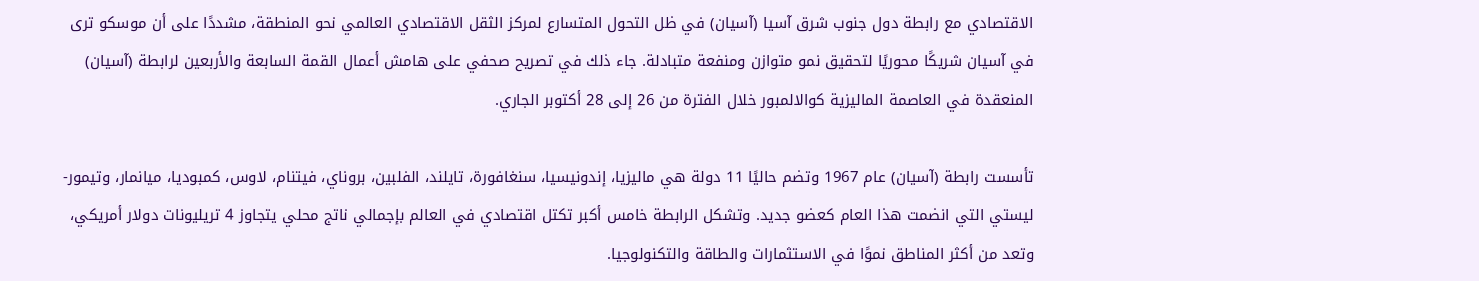الاقتصادي مع رابطة دول جنوب شرق آسيا (آسيان) في ظل التحول المتسارع لمركز الثقل الاقتصادي العالمي نحو المنطقة، مشددًا على أن موسكو ترى في آسيان شريكًا محوريًا لتحقيق نمو متوازن ومنفعة متبادلة. جاء ذلك في تصريح صحفي على هامش أعمال القمة السابعة والأربعين لرابطة (آسيان) المنعقدة في العاصمة الماليزية كوالالمبور خلال الفترة من 26 إلى 28 أكتوبر الجاري.

تأسست رابطة (آسيان) عام 1967 وتضم حاليًا 11 دولة هي ماليزيا، إندونيسيا، سنغافورة، تايلند، الفلبين، بروناي، فيتنام، لاوس، كمبوديا، ميانمار، وتيمور-ليستي التي انضمت هذا العام كعضو جديد. وتشكل الرابطة خامس أكبر تكتل اقتصادي في العالم بإجمالي ناتج محلي يتجاوز 4 تريليونات دولار أمريكي، وتعد من أكثر المناطق نموًا في الاستثمارات والطاقة والتكنولوجيا.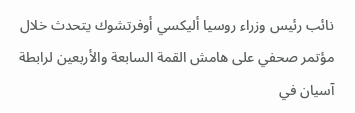نائب رئيس وزراء روسيا أليكسي أوفرتشوك يتحدث خلال مؤتمر صحفي على هامش القمة السابعة والأربعين لرابطة آسيان في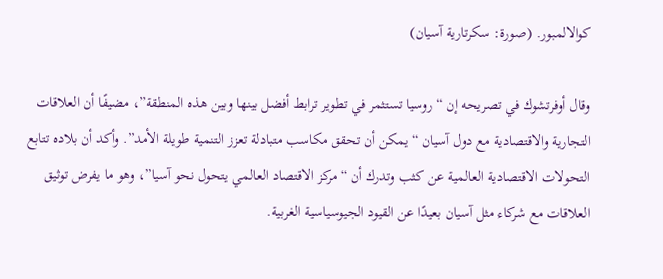كوالالمبور. (صورة: سكرتارية آسيان)

وقال أوفرتشوك في تصريحه إن “روسيا تستثمر في تطوير ترابط أفضل بينها وبين هذه المنطقة”، مضيفًا أن العلاقات التجارية والاقتصادية مع دول آسيان “يمكن أن تحقق مكاسب متبادلة تعزز التنمية طويلة الأمد”. وأكد أن بلاده تتابع التحولات الاقتصادية العالمية عن كثب وتدرك أن “مركز الاقتصاد العالمي يتحول نحو آسيا”، وهو ما يفرض توثيق العلاقات مع شركاء مثل آسيان بعيدًا عن القيود الجيوسياسية الغربية.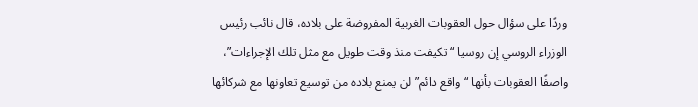وردًا على سؤال حول العقوبات الغربية المفروضة على بلاده، قال نائب رئيس الوزراء الروسي إن روسيا “تكيفت منذ وقت طويل مع مثل تلك الإجراءات”، واصفًا العقوبات بأنها “واقع دائم” لن يمنع بلاده من توسيع تعاونها مع شركائها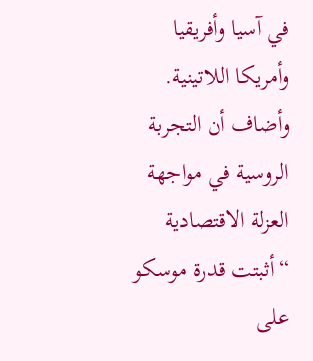في آسيا وأفريقيا وأمريكا اللاتينية. وأضاف أن التجربة الروسية في مواجهة العزلة الاقتصادية “أثبتت قدرة موسكو على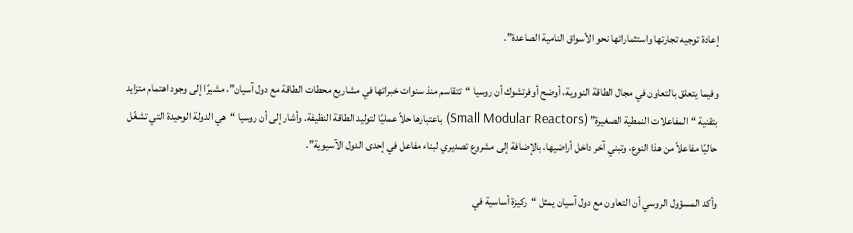إعادة توجيه تجارتها واستثماراتها نحو الأسواق النامية الصاعدة”.

وفيما يتعلق بالتعاون في مجال الطاقة النووية، أوضح أوفرتشوك أن روسيا “تتقاسم منذ سنوات خبراتها في مشاريع محطات الطاقة مع دول آسيان”، مشيرًا إلى وجود اهتمام متزايد بتقنية “المفاعلات النمطية الصغيرة” (Small Modular Reactors) باعتبارها حلاً عمليًا لتوليد الطاقة النظيفة. وأشار إلى أن روسيا “هي الدولة الوحيدة التي تشغّل حاليًا مفاعلاً من هذا النوع، وتبني آخر داخل أراضيها، بالإضافة إلى مشروع تصديري لبناء مفاعل في إحدى الدول الآسيوية”.

وأكد المسؤول الروسي أن التعاون مع دول آسيان يمثل “ركيزة أساسية في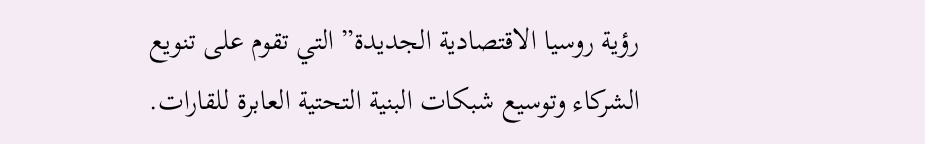رؤية روسيا الاقتصادية الجديدة” التي تقوم على تنويع الشركاء وتوسيع شبكات البنية التحتية العابرة للقارات.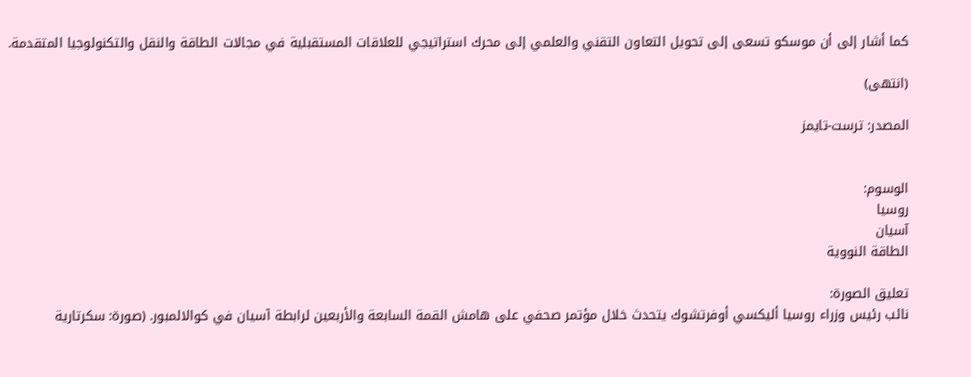كما أشار إلى أن موسكو تسعى إلى تحويل التعاون التقني والعلمي إلى محرك استراتيجي للعلاقات المستقبلية في مجالات الطاقة والنقل والتكنولوجيا المتقدمة.

(انتهى)

المصدر: ترست-تايمز


الوسوم:
روسيا
آسيان
الطاقة النووية

تعليق الصورة:
نائب رئيس وزراء روسيا أليكسي أوفرتشوك يتحدث خلال مؤتمر صحفي على هامش القمة السابعة والأربعين لرابطة آسيان في كوالالمبور. (صورة: سكرتارية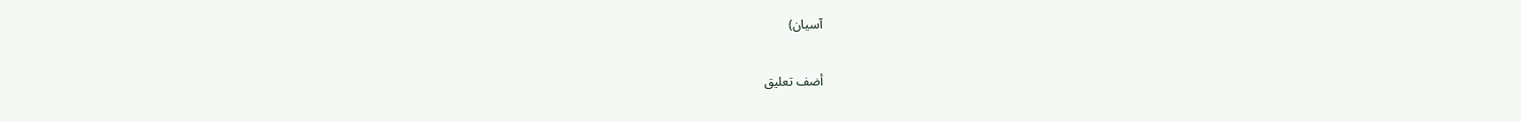آسيان)

أضف تعليق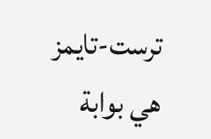ترست-تايمز هي بوابة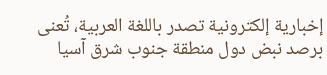إخبارية إلكترونية تصدر باللغة العربية، تُعنى برصد نبض دول منطقة جنوب شرق آسيا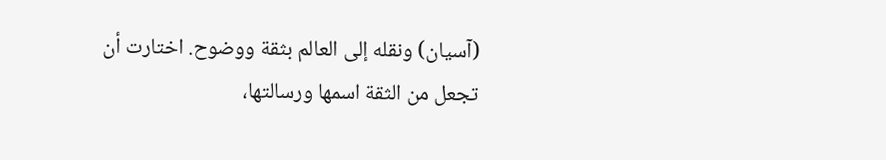(آسيان) ونقله إلى العالم بثقة ووضوح. اختارت أن تجعل من الثقة اسمها ورسالتها،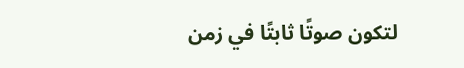لتكون صوتًا ثابتًا في زمن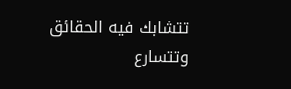تتشابك فيه الحقائق وتتسارع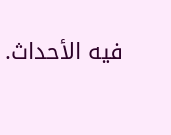فيه الأحداث.